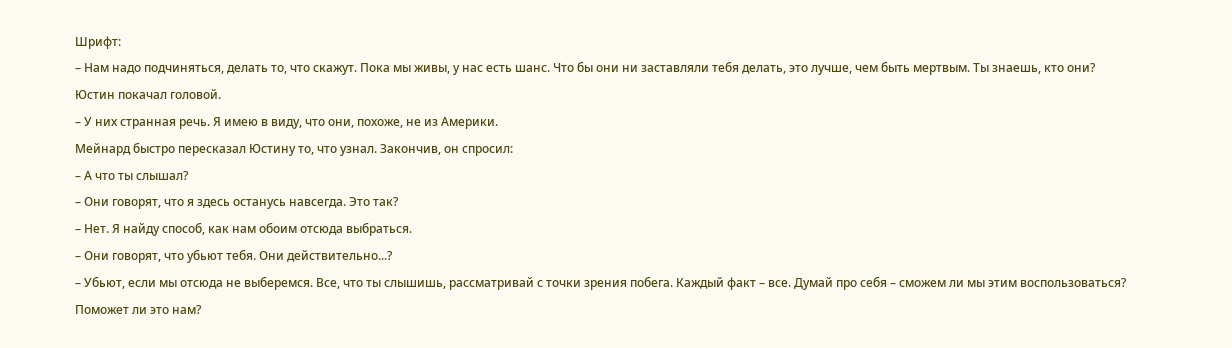Шрифт:
– Нам надо подчиняться, делать то, что скажут. Пока мы живы, у нас есть шанс. Что бы они ни заставляли тебя делать, это лучше, чем быть мертвым. Ты знаешь, кто они?
Юстин покачал головой.
– У них странная речь. Я имею в виду, что они, похоже, не из Америки.
Мейнард быстро пересказал Юстину то, что узнал. Закончив, он спросил:
– А что ты слышал?
– Они говорят, что я здесь останусь навсегда. Это так?
– Нет. Я найду способ, как нам обоим отсюда выбраться.
– Они говорят, что убьют тебя. Они действительно...?
– Убьют, если мы отсюда не выберемся. Все, что ты слышишь, рассматривай с точки зрения побега. Каждый факт – все. Думай про себя – сможем ли мы этим воспользоваться? Поможет ли это нам?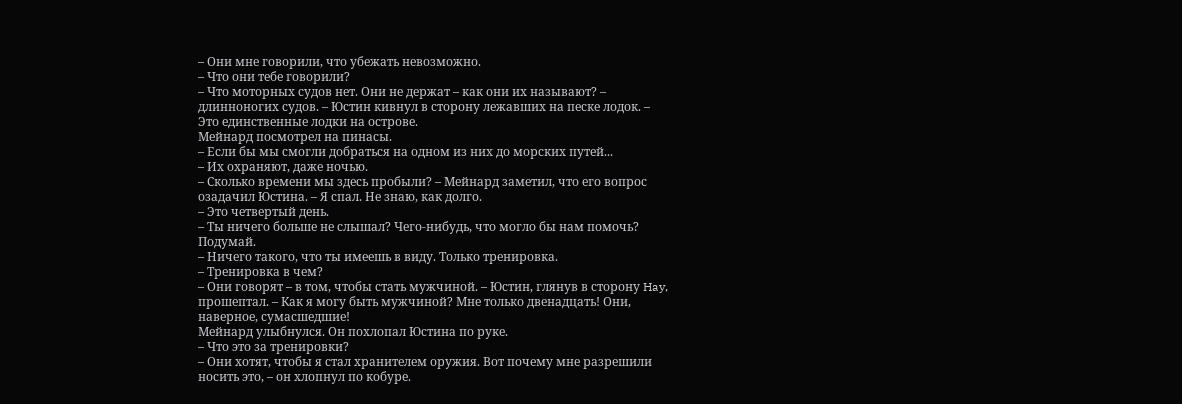– Они мне говорили, что убежать невозможно.
– Что они тебе говорили?
– Что моторных судов нет. Они не держат – как они их называют? – длинноногих судов. – Юстин кивнул в сторону лежавших на песке лодок. – Это единственные лодки на острове.
Мейнард посмотрел на пинасы.
– Если бы мы смогли добраться на одном из них до морских путей...
– Их охраняют, даже ночью.
– Сколько времени мы здесь пробыли? – Мейнард заметил, что его вопрос озадачил Юстина. – Я спал. Не знаю, как долго.
– Это четвертый день.
– Ты ничего больше не слышал? Чего-нибудь, что могло бы нам помочь? Подумай.
– Ничего такого, что ты имеешь в виду. Только тренировка.
– Тренировка в чем?
– Они говорят – в том, чтобы стать мужчиной. – Юстин, глянув в сторону Hay, прошептал. – Как я могу быть мужчиной? Мне только двенадцать! Они, наверное, сумасшедшие!
Мейнард улыбнулся. Он похлопал Юстина по руке.
– Что это за тренировки?
– Они хотят, чтобы я стал хранителем оружия. Вот почему мне разрешили носить это, – он хлопнул по кобуре.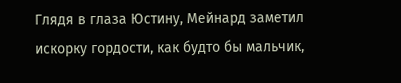Глядя в глаза Юстину, Мейнард заметил искорку гордости, как будто бы мальчик,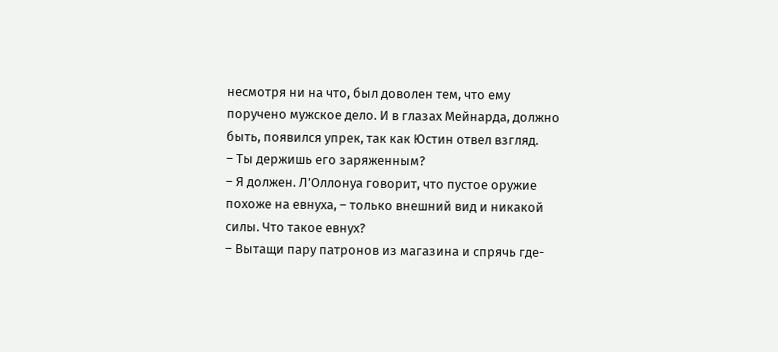несмотря ни на что, был доволен тем, что ему поручено мужское дело. И в глазах Мейнарда, должно быть, появился упрек, так как Юстин отвел взгляд.
– Ты держишь его заряженным?
– Я должен. Л’Оллонуа говорит, что пустое оружие похоже на евнуха, – только внешний вид и никакой силы. Что такое евнух?
– Вытащи пару патронов из магазина и спрячь где-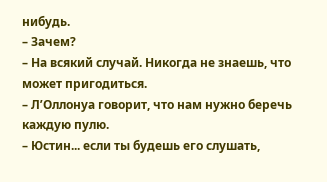нибудь.
– Зачем?
– На всякий случай. Никогда не знаешь, что может пригодиться.
– Л’Оллонуа говорит, что нам нужно беречь каждую пулю.
– Юстин... если ты будешь его слушать,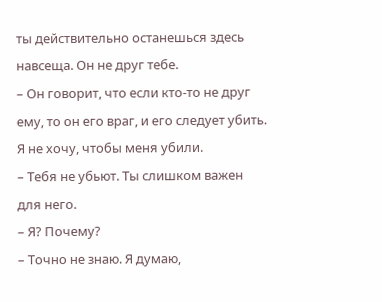ты действительно останешься здесь навсеща. Он не друг тебе.
– Он говорит, что если кто-то не друг ему, то он его враг, и его следует убить. Я не хочу, чтобы меня убили.
– Тебя не убьют. Ты слишком важен для него.
– Я? Почему?
– Точно не знаю. Я думаю,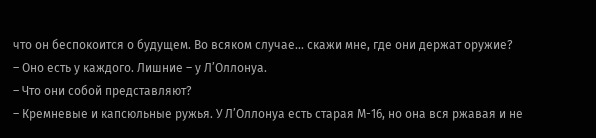что он беспокоится о будущем. Во всяком случае... скажи мне, где они держат оружие?
– Оно есть у каждого. Лишние – у Л’Оллонуа.
– Что они собой представляют?
– Кремневые и капсюльные ружья. У Л’Оллонуа есть старая М-16, но она вся ржавая и не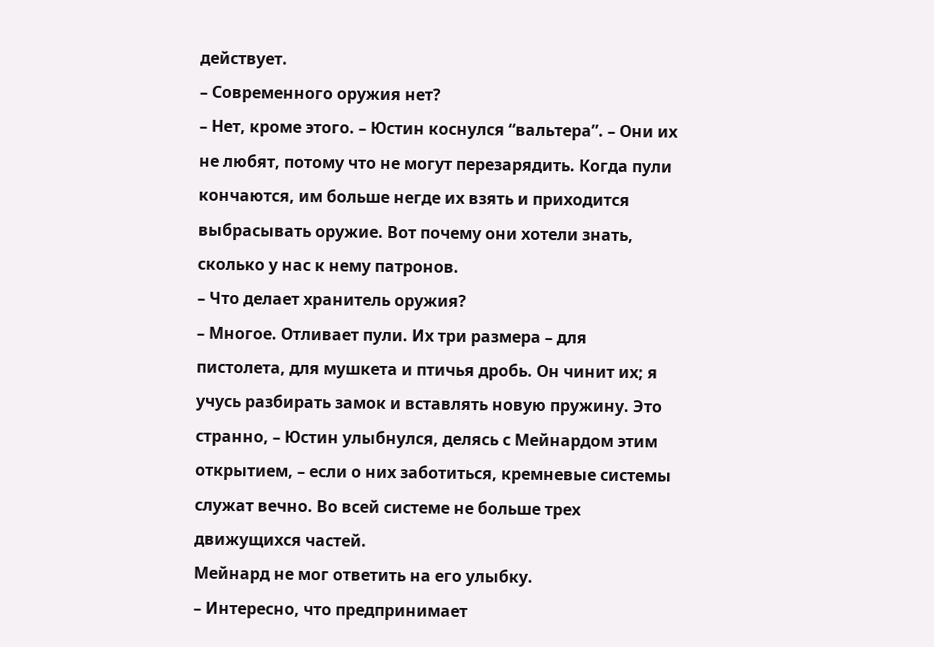действует.
– Современного оружия нет?
– Нет, кроме этого. – Юстин коснулся “вальтера”. – Они их не любят, потому что не могут перезарядить. Когда пули кончаются, им больше негде их взять и приходится выбрасывать оружие. Вот почему они хотели знать, сколько у нас к нему патронов.
– Что делает хранитель оружия?
– Многое. Отливает пули. Их три размера – для пистолета, для мушкета и птичья дробь. Он чинит их; я учусь разбирать замок и вставлять новую пружину. Это странно, – Юстин улыбнулся, делясь с Мейнардом этим открытием, – если о них заботиться, кремневые системы служат вечно. Во всей системе не больше трех движущихся частей.
Мейнард не мог ответить на его улыбку.
– Интересно, что предпринимает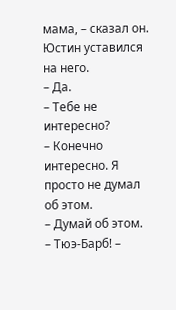мама, – сказал он. Юстин уставился на него.
– Да.
– Тебе не интересно?
– Конечно интересно. Я просто не думал об этом.
– Думай об этом.
– Тюэ-Барб! –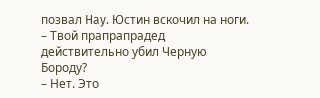позвал Hay. Юстин вскочил на ноги.
– Твой прапрапрадед действительно убил Черную Бороду?
– Нет. Это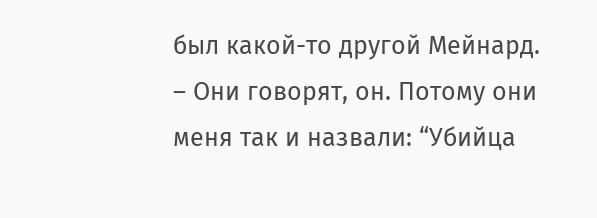был какой-то другой Мейнард.
– Они говорят, он. Потому они меня так и назвали: “Убийца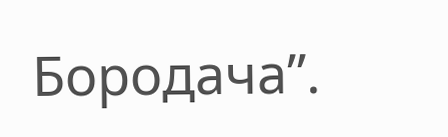Бородача”.